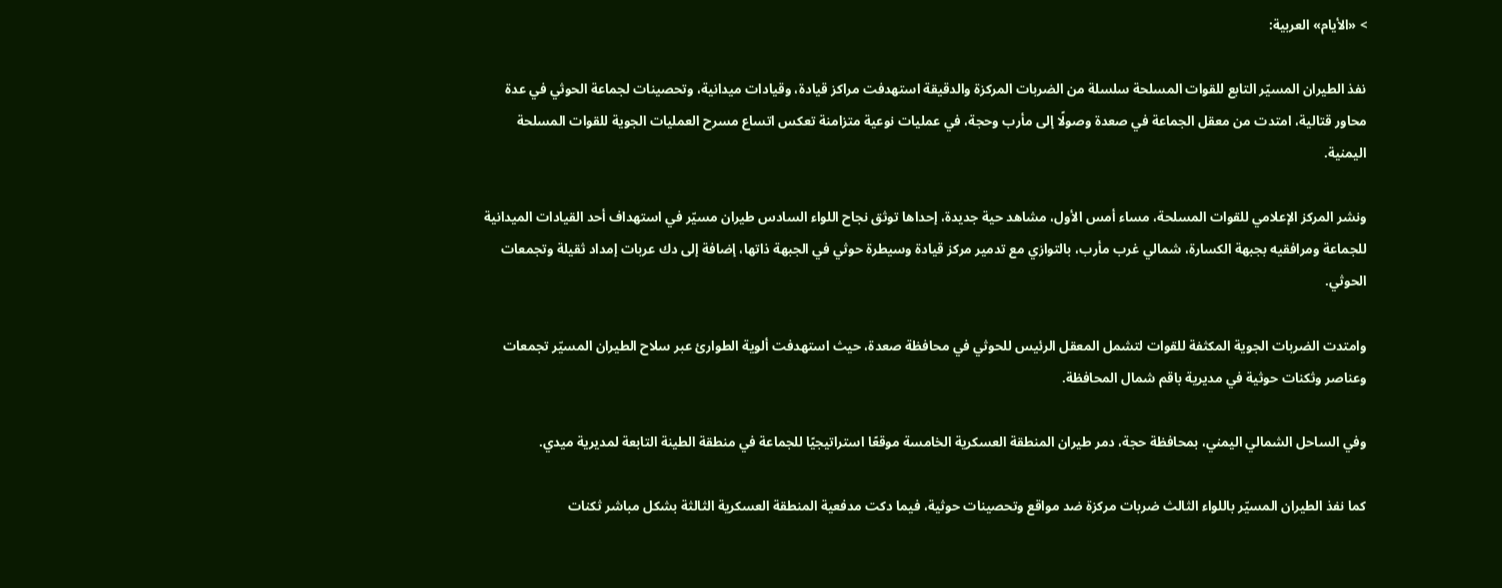> «الأيام» العربية:

نفذ الطيران المسيّر التابع للقوات المسلحة سلسلة من الضربات المركزة والدقيقة استهدفت مراكز قيادة، وقيادات ميدانية، وتحصينات لجماعة الحوثي في عدة محاور قتالية، امتدت من معقل الجماعة في صعدة وصولًا إلى مأرب وحجة، في عمليات نوعية متزامنة تعكس اتساع مسرح العمليات الجوية للقوات المسلحة اليمنية.

ونشر المركز الإعلامي للقوات المسلحة، مساء أمس الأول، مشاهد حية جديدة، إحداها توثق نجاح اللواء السادس طيران مسيّر في استهداف أحد القيادات الميدانية للجماعة ومرافقيه بجبهة الكسارة، شمالي غرب مأرب، بالتوازي مع تدمير مركز قيادة وسيطرة حوثي في الجبهة ذاتها، إضافة إلى دك عربات إمداد ثقيلة وتجمعات الحوثي.

وامتدت الضربات الجوية المكثفة للقوات لتشمل المعقل الرئيس للحوثي في محافظة صعدة، حيث استهدفت ألوية الطوارئ عبر سلاح الطيران المسيّر تجمعات وعناصر وثكنات حوثية في مديرية باقم شمال المحافظة.

وفي الساحل الشمالي اليمني، بمحافظة حجة، دمر طيران المنطقة العسكرية الخامسة موقعًا استراتيجيًا للجماعة في منطقة الطينة التابعة لمديرية ميدي.

كما نفذ الطيران المسيّر باللواء الثالث ضربات مركزة ضد مواقع وتحصينات حوثية، فيما دكت مدفعية المنطقة العسكرية الثالثة بشكل مباشر ثكنات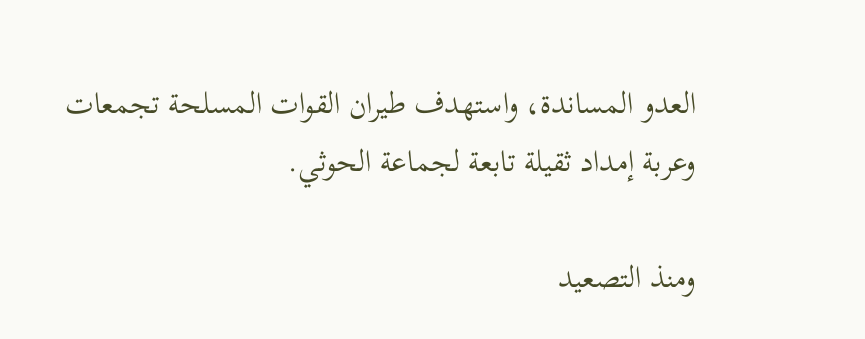العدو المساندة، واستهدف طيران القوات المسلحة تجمعات وعربة إمداد ثقيلة تابعة لجماعة الحوثي.

ومنذ التصعيد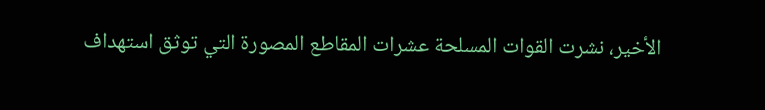الأخير، نشرت القوات المسلحة عشرات المقاطع المصورة التي توثق استهداف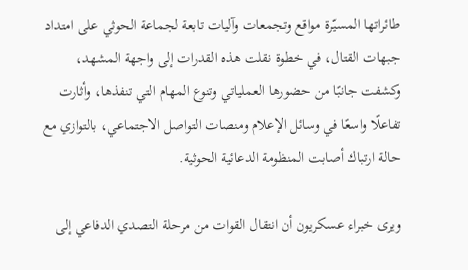طائراتها المسيّرة مواقع وتجمعات وآليات تابعة لجماعة الحوثي على امتداد جبهات القتال، في خطوة نقلت هذه القدرات إلى واجهة المشهد، وكشفت جانبًا من حضورها العملياتي وتنوع المهام التي تنفذها، وأثارت تفاعلًا واسعًا في وسائل الإعلام ومنصات التواصل الاجتماعي، بالتوازي مع حالة ارتباك أصابت المنظومة الدعائية الحوثية.

ويرى خبراء عسكريون أن انتقال القوات من مرحلة التصدي الدفاعي إلى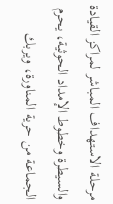مرحلة الاستهداف المباشر لمراكز القيادة والسيطرة وخطوط الإمداد الحوثية، يحرم الجماعة من حرية المناورة، ويربك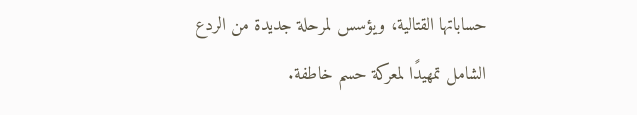حساباتها القتالية، ويؤسس لمرحلة جديدة من الردع الشامل تمهيدًا لمعركة حسم خاطفة.